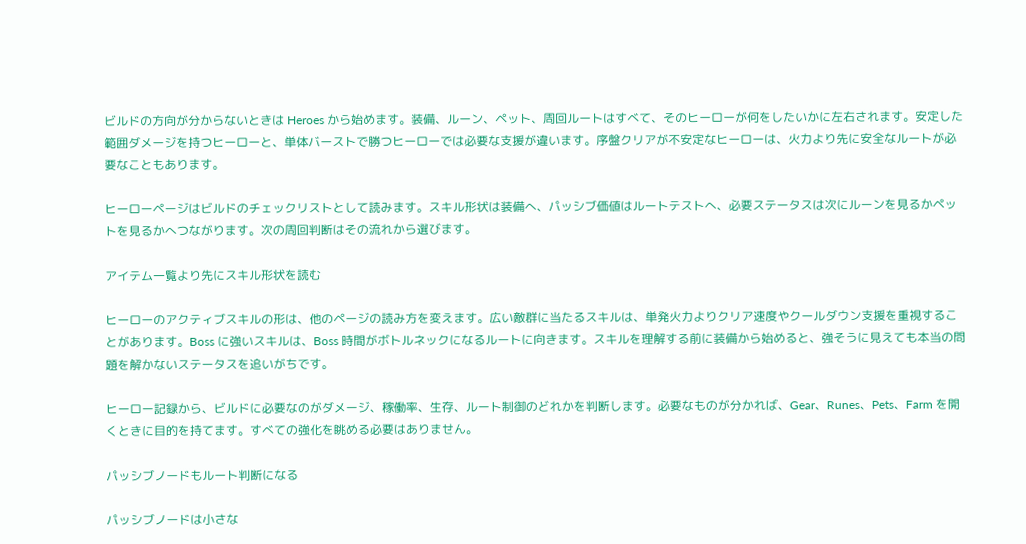ビルドの方向が分からないときは Heroes から始めます。装備、ルーン、ペット、周回ルートはすべて、そのヒーローが何をしたいかに左右されます。安定した範囲ダメージを持つヒーローと、単体バーストで勝つヒーローでは必要な支援が違います。序盤クリアが不安定なヒーローは、火力より先に安全なルートが必要なこともあります。

ヒーローページはビルドのチェックリストとして読みます。スキル形状は装備へ、パッシブ価値はルートテストへ、必要ステータスは次にルーンを見るかペットを見るかへつながります。次の周回判断はその流れから選びます。

アイテム一覧より先にスキル形状を読む

ヒーローのアクティブスキルの形は、他のページの読み方を変えます。広い敵群に当たるスキルは、単発火力よりクリア速度やクールダウン支援を重視することがあります。Boss に強いスキルは、Boss 時間がボトルネックになるルートに向きます。スキルを理解する前に装備から始めると、強そうに見えても本当の問題を解かないステータスを追いがちです。

ヒーロー記録から、ビルドに必要なのがダメージ、稼働率、生存、ルート制御のどれかを判断します。必要なものが分かれば、Gear、Runes、Pets、Farm を開くときに目的を持てます。すべての強化を眺める必要はありません。

パッシブノードもルート判断になる

パッシブノードは小さな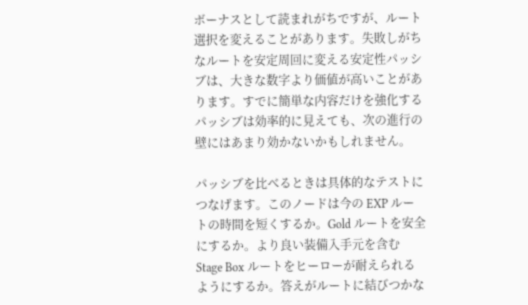ボーナスとして読まれがちですが、ルート選択を変えることがあります。失敗しがちなルートを安定周回に変える安定性パッシブは、大きな数字より価値が高いことがあります。すでに簡単な内容だけを強化するパッシブは効率的に見えても、次の進行の壁にはあまり効かないかもしれません。

パッシブを比べるときは具体的なテストにつなげます。このノードは今の EXP ルートの時間を短くするか。Gold ルートを安全にするか。より良い装備入手元を含む Stage Box ルートをヒーローが耐えられるようにするか。答えがルートに結びつかな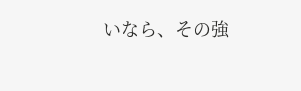いなら、その強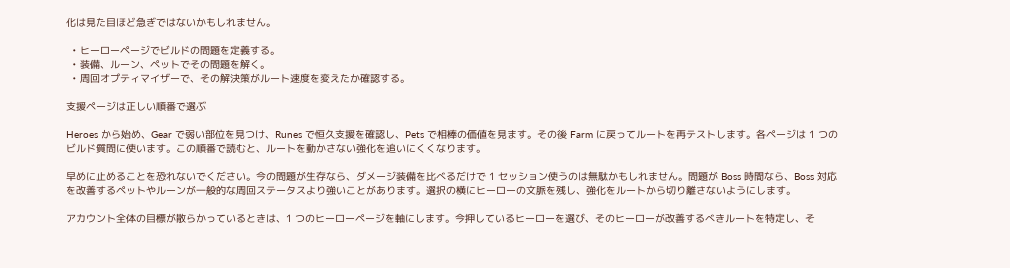化は見た目ほど急ぎではないかもしれません。

  • ヒーローページでビルドの問題を定義する。
  • 装備、ルーン、ペットでその問題を解く。
  • 周回オプティマイザーで、その解決策がルート速度を変えたか確認する。

支援ページは正しい順番で選ぶ

Heroes から始め、Gear で弱い部位を見つけ、Runes で恒久支援を確認し、Pets で相棒の価値を見ます。その後 Farm に戻ってルートを再テストします。各ページは 1 つのビルド質問に使います。この順番で読むと、ルートを動かさない強化を追いにくくなります。

早めに止めることを恐れないでください。今の問題が生存なら、ダメージ装備を比べるだけで 1 セッション使うのは無駄かもしれません。問題が Boss 時間なら、Boss 対応を改善するペットやルーンが一般的な周回ステータスより強いことがあります。選択の横にヒーローの文脈を残し、強化をルートから切り離さないようにします。

アカウント全体の目標が散らかっているときは、1 つのヒーローページを軸にします。今押しているヒーローを選び、そのヒーローが改善するべきルートを特定し、そ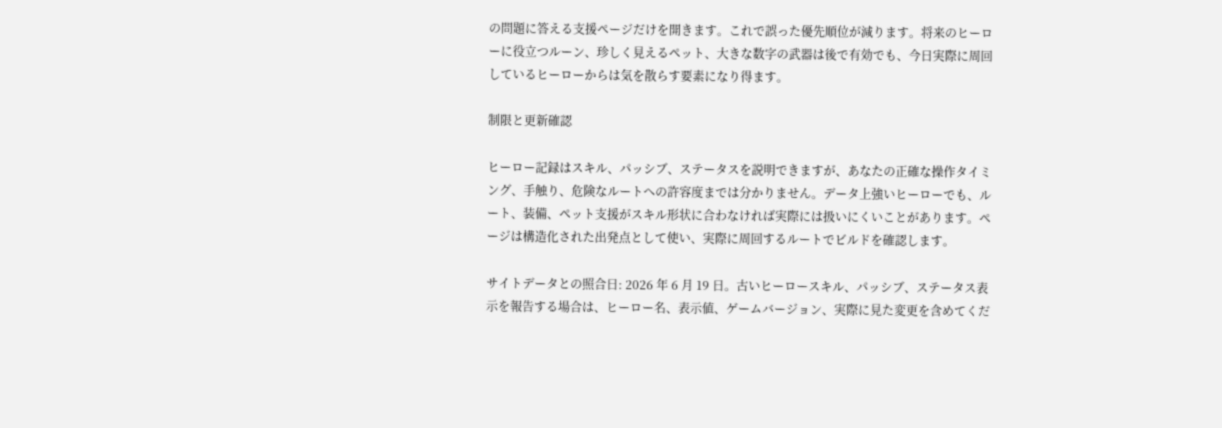の問題に答える支援ページだけを開きます。これで誤った優先順位が減ります。将来のヒーローに役立つルーン、珍しく見えるペット、大きな数字の武器は後で有効でも、今日実際に周回しているヒーローからは気を散らす要素になり得ます。

制限と更新確認

ヒーロー記録はスキル、パッシブ、ステータスを説明できますが、あなたの正確な操作タイミング、手触り、危険なルートへの許容度までは分かりません。データ上強いヒーローでも、ルート、装備、ペット支援がスキル形状に合わなければ実際には扱いにくいことがあります。ページは構造化された出発点として使い、実際に周回するルートでビルドを確認します。

サイトデータとの照合日: 2026 年 6 月 19 日。古いヒーロースキル、パッシブ、ステータス表示を報告する場合は、ヒーロー名、表示値、ゲームバージョン、実際に見た変更を含めてくだ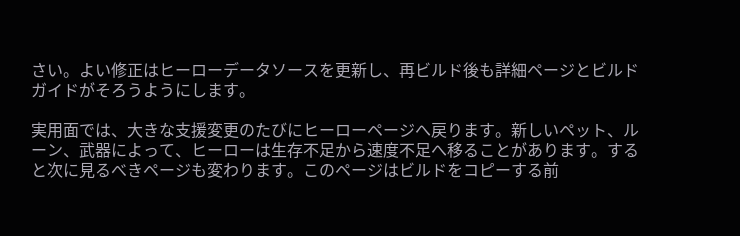さい。よい修正はヒーローデータソースを更新し、再ビルド後も詳細ページとビルドガイドがそろうようにします。

実用面では、大きな支援変更のたびにヒーローページへ戻ります。新しいペット、ルーン、武器によって、ヒーローは生存不足から速度不足へ移ることがあります。すると次に見るべきページも変わります。このページはビルドをコピーする前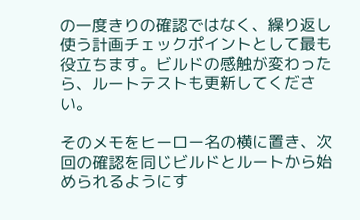の一度きりの確認ではなく、繰り返し使う計画チェックポイントとして最も役立ちます。ビルドの感触が変わったら、ルートテストも更新してください。

そのメモをヒーロー名の横に置き、次回の確認を同じビルドとルートから始められるようにす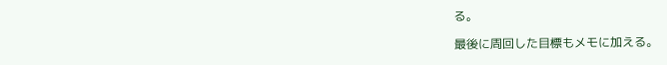る。

最後に周回した目標もメモに加える。